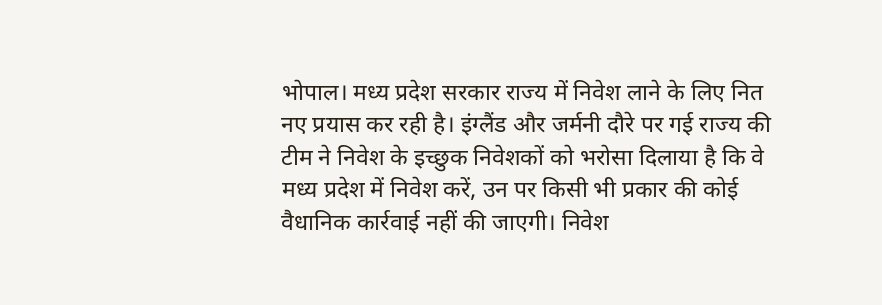भोपाल। मध्य प्रदेश सरकार राज्य में निवेश लाने के लिए नित नए प्रयास कर रही है। इंग्लैंड और जर्मनी दौरे पर गई राज्य की टीम ने निवेश के इच्छुक निवेशकों को भरोसा दिलाया है कि वे मध्य प्रदेश में निवेश करें, उन पर किसी भी प्रकार की कोई वैधानिक कार्रवाई नहीं की जाएगी। निवेश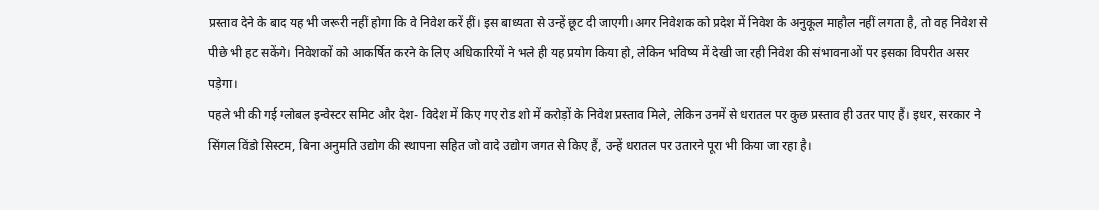प्रस्ताव देने के बाद यह भी जरूरी नहीं होगा कि वे निवेश करें हीं। इस बाध्यता से उन्हें छूट दी जाएगी।अगर निवेशक को प्रदेश में निवेश के अनुकूल माहौल नहीं लगता है, तो वह निवेश से पीछे भी हट सकेंगे। निवेशकों को आकर्षित करने के लिए अधिकारियों ने भले ही यह प्रयोग किया हो, लेकिन भविष्य में देखी जा रही निवेश की संभावनाओं पर इसका विपरीत असर पड़ेगा।
पहले भी की गई ग्लोबल इन्वेस्टर समिट और देश- विदेश में किए गए रोड शो में करोड़ों के निवेश प्रस्ताव मिले, लेकिन उनमें से धरातल पर कुछ प्रस्ताव ही उतर पाए हैं। इधर, सरकार ने सिंगल विंडो सिस्टम, बिना अनुमति उद्योग की स्थापना सहित जो वादे उद्योग जगत से किए हैं, उन्हें धरातल पर उतारने पूरा भी किया जा रहा है।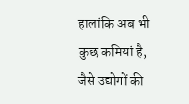हालांकि अब भी कुछ कमियां है, जैसे उद्योगों की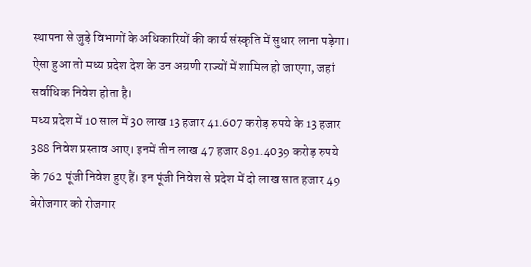स्थापना से जुड़े विभागों के अधिकारियों की कार्य संस्कृति में सुधार लाना पड़ेगा। ऐसा हुआ तो मध्य प्रदेश देश के उन अग्रणी राज्यों में शामिल हो जाएगा, जहां सर्वाधिक निवेश होता है।
मध्य प्रदेश में 10 साल में 30 लाख 13 हजार 41.607 करोड़ रुपये के 13 हजार 388 निवेश प्रस्ताव आए। इनमें तीन लाख 47 हजार 891.4039 करोड़ रुपये के 762 पूंजी निवेश हुए हैं। इन पूंजी निवेश से प्रदेश में दो लाख सात हजार 49 बेरोजगार को रोजगार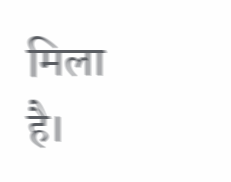मिला है।